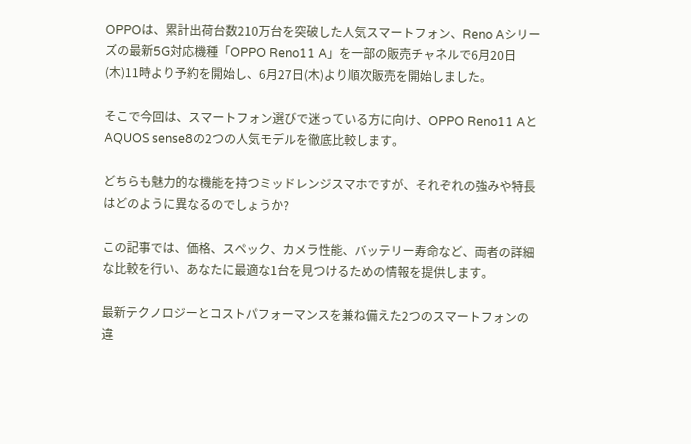OPPOは、累計出荷台数210万台を突破した人気スマートフォン、Reno Aシリーズの最新5G対応機種「OPPO Reno11 A」を一部の販売チャネルで6月20日(木)11時より予約を開始し、6月27日(木)より順次販売を開始しました。

そこで今回は、スマートフォン選びで迷っている方に向け、OPPO Reno11 AとAQUOS sense8の2つの人気モデルを徹底比較します。

どちらも魅力的な機能を持つミッドレンジスマホですが、それぞれの強みや特長はどのように異なるのでしょうか?

この記事では、価格、スペック、カメラ性能、バッテリー寿命など、両者の詳細な比較を行い、あなたに最適な1台を見つけるための情報を提供します。

最新テクノロジーとコストパフォーマンスを兼ね備えた2つのスマートフォンの違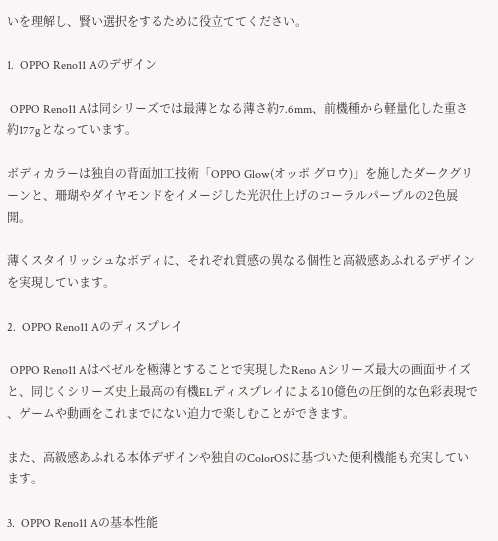いを理解し、賢い選択をするために役立ててください。

1.  OPPO Reno11 Aのデザイン

 OPPO Reno11 Aは同シリーズでは最薄となる薄さ約7.6mm、前機種から軽量化した重さ約177gとなっています。

ボディカラーは独自の背面加工技術「OPPO Glow(オッポ グロウ)」を施したダークグリーンと、珊瑚やダイヤモンドをイメージした光沢仕上げのコーラルパープルの2色展開。

薄くスタイリッシュなボディに、それぞれ質感の異なる個性と高級感あふれるデザインを実現しています。

2.  OPPO Reno11 Aのディスプレイ

 OPPO Reno11 Aはベゼルを極薄とすることで実現したReno Aシリーズ最大の画面サイズと、同じくシリーズ史上最高の有機ELディスプレイによる10億色の圧倒的な色彩表現で 、ゲームや動画をこれまでにない迫力で楽しむことができます。

また、高級感あふれる本体デザインや独自のColorOSに基づいた便利機能も充実しています。

3.  OPPO Reno11 Aの基本性能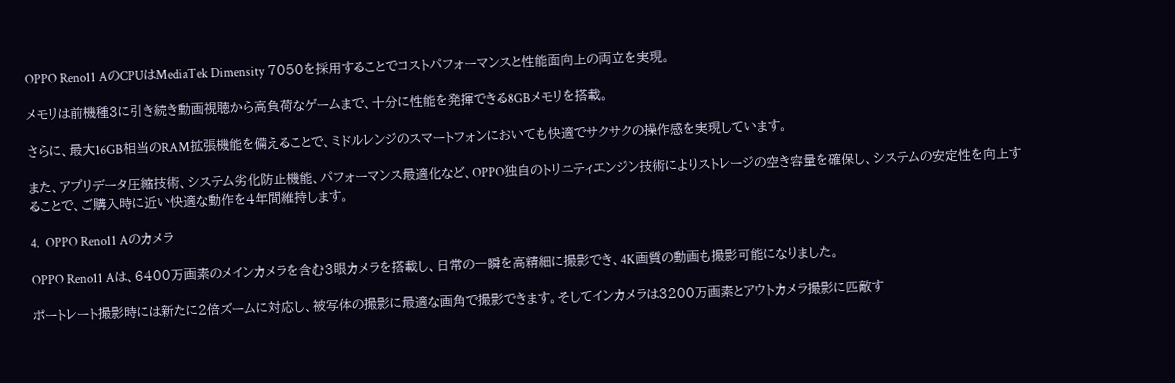OPPO Reno11 AのCPUはMediaTek Dimensity 7050を採用することでコストパフォーマンスと性能面向上の両立を実現。

メモリは前機種3に引き続き動画視聴から高負荷なゲームまで、十分に性能を発揮できる8GBメモリを搭載。

さらに、最大16GB相当のRAM拡張機能を備えることで、ミドルレンジのスマートフォンにおいても快適でサクサクの操作感を実現しています。

また、アプリデータ圧縮技術、システム劣化防止機能、パフォーマンス最適化など、OPPO独自のトリニティエンジン技術によりストレージの空き容量を確保し、システムの安定性を向上することで、ご購入時に近い快適な動作を4年間維持します。

4.  OPPO Reno11 Aのカメラ

OPPO Reno11 Aは、6400万画素のメインカメラを含む3眼カメラを搭載し、日常の一瞬を高精細に撮影でき、4K画質の動画も撮影可能になりました。

ポートレート撮影時には新たに2倍ズームに対応し、被写体の撮影に最適な画角で撮影できます。そしてインカメラは3200万画素とアウトカメラ撮影に匹敵す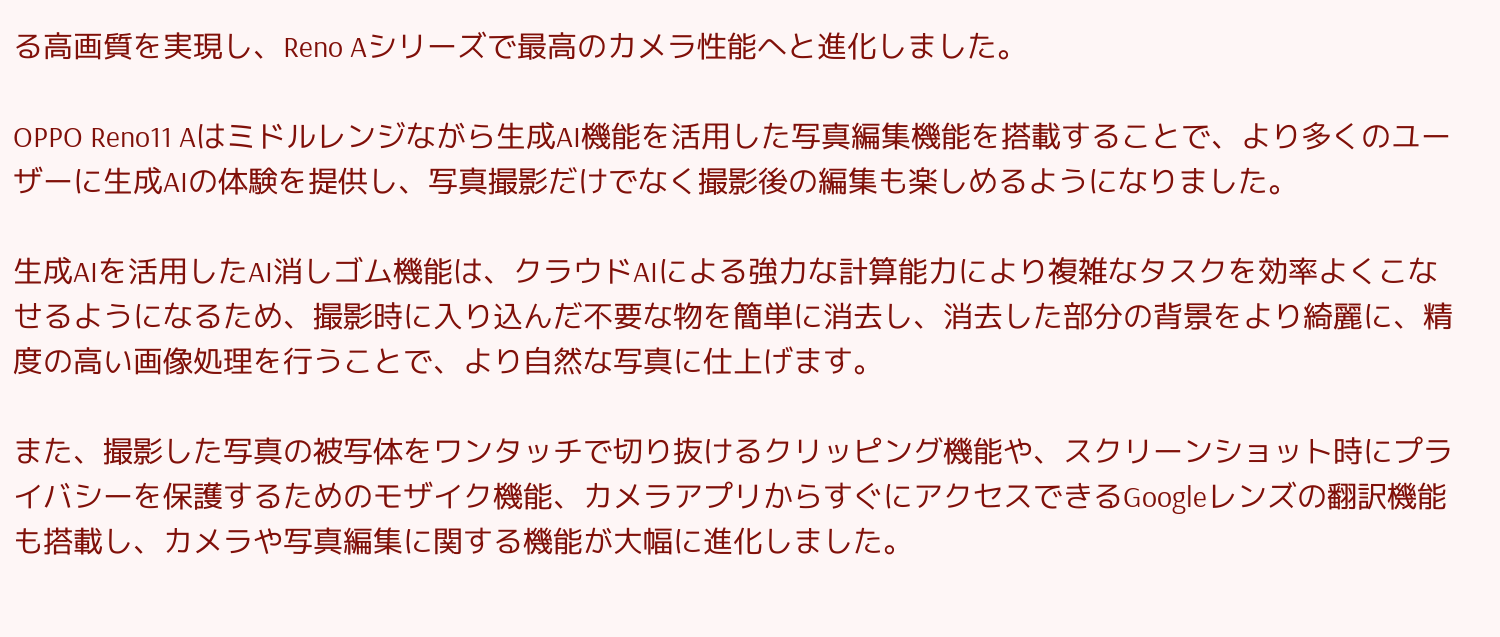る高画質を実現し、Reno Aシリーズで最高のカメラ性能へと進化しました。

OPPO Reno11 Aはミドルレンジながら生成AI機能を活用した写真編集機能を搭載することで、より多くのユーザーに生成AIの体験を提供し、写真撮影だけでなく撮影後の編集も楽しめるようになりました。

生成AIを活用したAI消しゴム機能は、クラウドAIによる強力な計算能力により複雑なタスクを効率よくこなせるようになるため、撮影時に入り込んだ不要な物を簡単に消去し、消去した部分の背景をより綺麗に、精度の高い画像処理を行うことで、より自然な写真に仕上げます。

また、撮影した写真の被写体をワンタッチで切り抜けるクリッピング機能や、スクリーンショット時にプライバシーを保護するためのモザイク機能、カメラアプリからすぐにアクセスできるGoogleレンズの翻訳機能も搭載し、カメラや写真編集に関する機能が大幅に進化しました。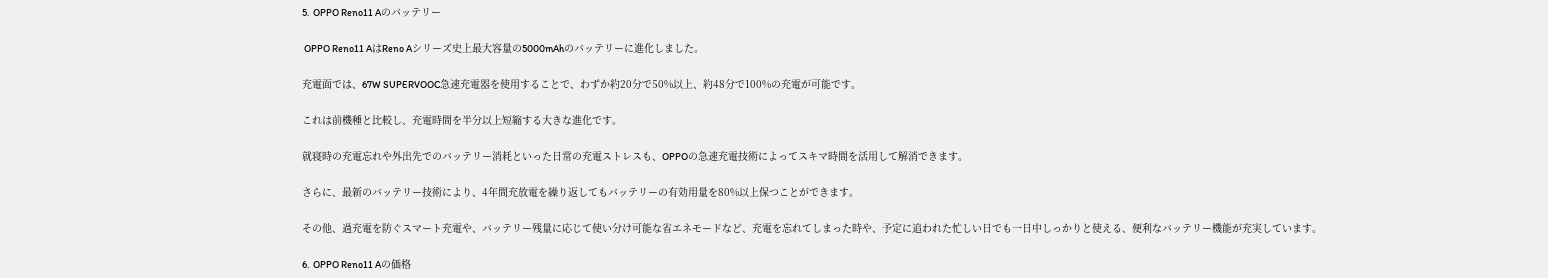5.  OPPO Reno11 Aのバッテリー

 OPPO Reno11 AはReno Aシリーズ史上最大容量の5000mAhのバッテリーに進化しました。

充電面では、67W SUPERVOOC急速充電器を使用することで、わずか約20分で50%以上、約48分で100%の充電が可能です。

これは前機種と比較し、充電時間を半分以上短縮する大きな進化です。

就寝時の充電忘れや外出先でのバッテリー消耗といった日常の充電ストレスも、OPPOの急速充電技術によってスキマ時間を活用して解消できます。

さらに、最新のバッテリー技術により、4年間充放電を繰り返してもバッテリーの有効用量を80%以上保つことができます。

その他、過充電を防ぐスマート充電や、バッテリー残量に応じて使い分け可能な省エネモードなど、充電を忘れてしまった時や、予定に追われた忙しい日でも一日中しっかりと使える、便利なバッテリー機能が充実しています。

6.  OPPO Reno11 Aの価格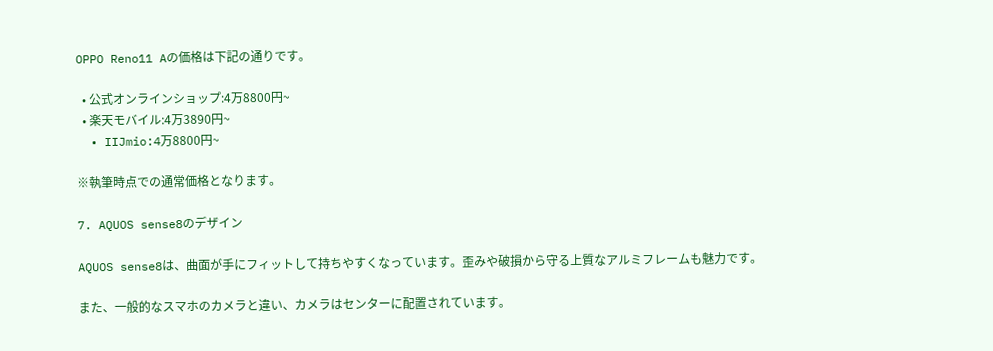OPPO Reno11 Aの価格は下記の通りです。

  • 公式オンラインショップ:4万8800円~
  • 楽天モバイル:4万3890円~
  • IIJmio:4万8800円~

※執筆時点での通常価格となります。

7. AQUOS sense8のデザイン

AQUOS sense8は、曲面が手にフィットして持ちやすくなっています。歪みや破損から守る上質なアルミフレームも魅力です。

また、一般的なスマホのカメラと違い、カメラはセンターに配置されています。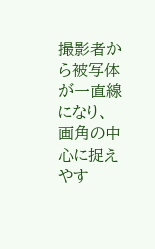撮影者から被写体が一直線になり、画角の中心に捉えやす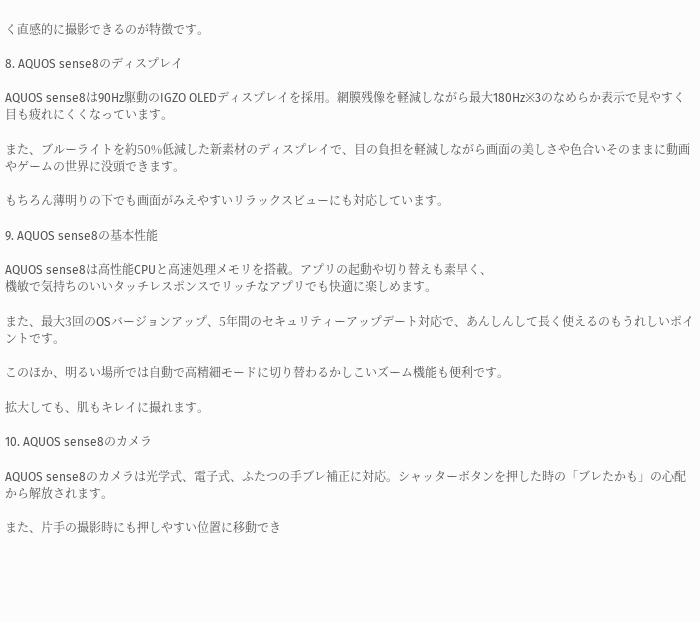く直感的に撮影できるのが特徴です。

8. AQUOS sense8のディスプレイ

AQUOS sense8は90Hz駆動のIGZO OLEDディスプレイを採用。網膜残像を軽減しながら最大180Hz※3のなめらか表示で見やすく目も疲れにくくなっています。

また、ブルーライトを約50%低減した新素材のディスプレイで、目の負担を軽減しながら画面の美しさや色合いそのままに動画やゲームの世界に没頭できます。

もちろん薄明りの下でも画面がみえやすいリラックスビューにも対応しています。

9. AQUOS sense8の基本性能

AQUOS sense8は高性能CPUと高速処理メモリを搭載。アプリの起動や切り替えも素早く、
機敏で気持ちのいいタッチレスポンスでリッチなアプリでも快適に楽しめます。

また、最大3回のOSバージョンアップ、5年間のセキュリティーアップデート対応で、あんしんして長く使えるのもうれしいポイントです。

このほか、明るい場所では自動で高精細モードに切り替わるかしこいズーム機能も便利です。

拡大しても、肌もキレイに撮れます。

10. AQUOS sense8のカメラ

AQUOS sense8のカメラは光学式、電子式、ふたつの手ブレ補正に対応。シャッターボタンを押した時の「ブレたかも」の心配から解放されます。

また、片手の撮影時にも押しやすい位置に移動でき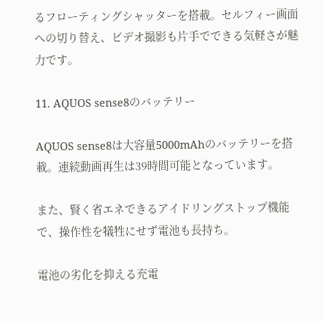るフローティングシャッターを搭載。セルフィー画面への切り替え、ビデオ撮影も片手でできる気軽さが魅力です。

11. AQUOS sense8のバッテリー

AQUOS sense8は大容量5000mAhのバッテリーを搭載。連続動画再生は39時間可能となっています。

また、賢く省エネできるアイドリングストップ機能で、操作性を犠牲にせず電池も長持ち。

電池の劣化を抑える充電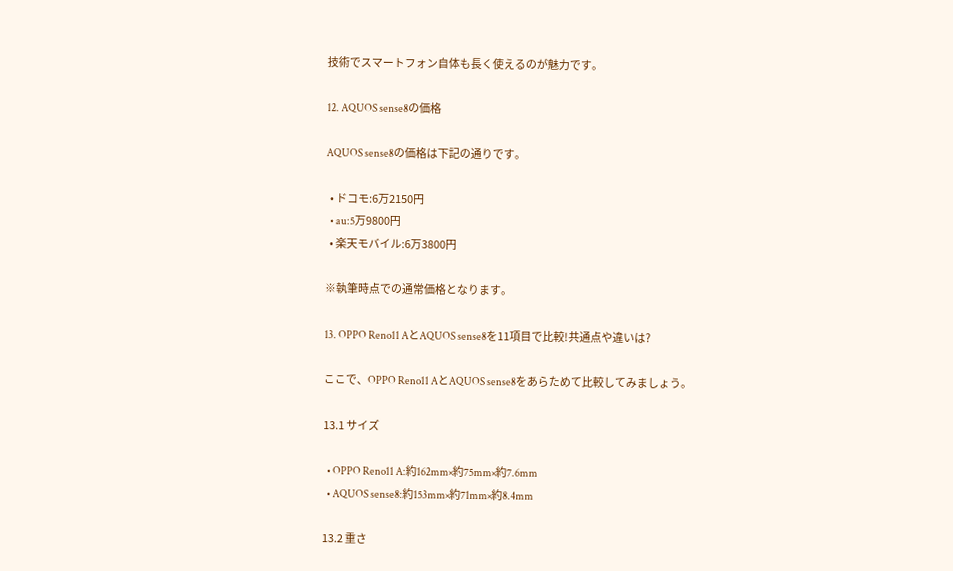技術でスマートフォン自体も長く使えるのが魅力です。

12. AQUOS sense8の価格

AQUOS sense8の価格は下記の通りです。

  • ドコモ:6万2150円
  • au:5万9800円
  • 楽天モバイル:6万3800円

※執筆時点での通常価格となります。

13. OPPO Reno11 AとAQUOS sense8を11項目で比較!共通点や違いは?

ここで、OPPO Reno11 AとAQUOS sense8をあらためて比較してみましょう。

13.1 サイズ

  • OPPO Reno11 A:約162mm×約75mm×約7.6mm
  • AQUOS sense8:約153mm×約71mm×約8.4mm

13.2 重さ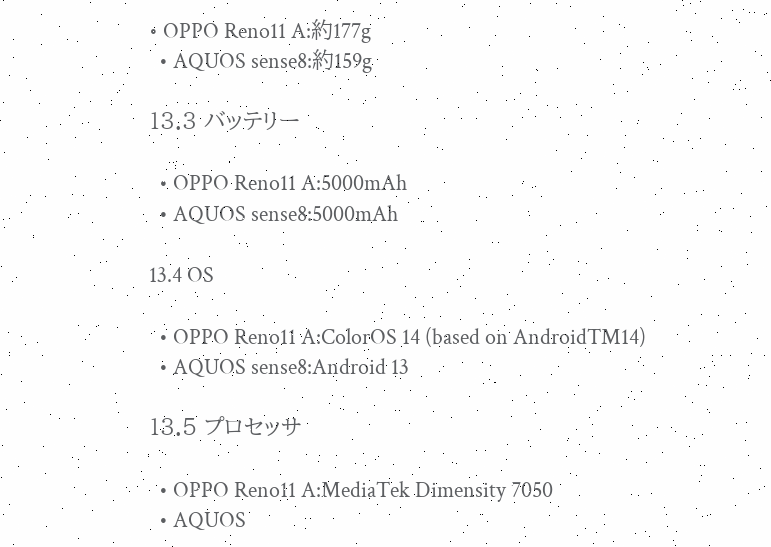• OPPO Reno11 A:約177g
  • AQUOS sense8:約159g

13.3 バッテリー

  • OPPO Reno11 A:5000mAh
  • AQUOS sense8:5000mAh

13.4 OS

  • OPPO Reno11 A:ColorOS 14 (based on AndroidTM14)
  • AQUOS sense8:Android 13

13.5 プロセッサ

  • OPPO Reno11 A:MediaTek Dimensity 7050
  • AQUOS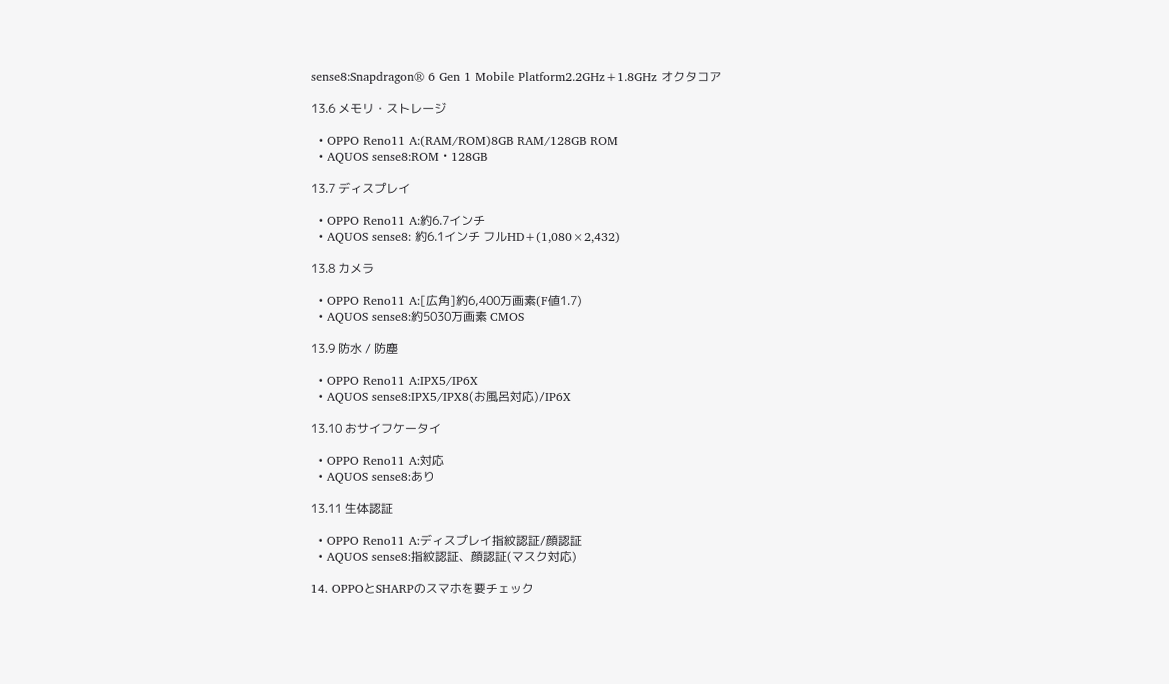sense8:Snapdragon® 6 Gen 1 Mobile Platform2.2GHz+1.8GHz オクタコア

13.6 メモリ・ストレージ

  • OPPO Reno11 A:(RAM/ROM)8GB RAM/128GB ROM
  • AQUOS sense8:ROM・128GB

13.7 ディスプレイ

  • OPPO Reno11 A:約6.7インチ
  • AQUOS sense8: 約6.1インチ フルHD+(1,080×2,432)

13.8 カメラ

  • OPPO Reno11 A:[広角]約6,400万画素(F値1.7)
  • AQUOS sense8:約5030万画素 CMOS

13.9 防水 / 防塵

  • OPPO Reno11 A:IPX5/IP6X
  • AQUOS sense8:IPX5/IPX8(お風呂対応)/IP6X

13.10 おサイフケータイ

  • OPPO Reno11 A:対応
  • AQUOS sense8:あり

13.11 生体認証

  • OPPO Reno11 A:ディスプレイ指紋認証/顔認証
  • AQUOS sense8:指紋認証、顔認証(マスク対応)

14. OPPOとSHARPのスマホを要チェック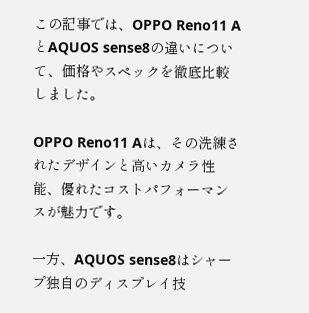この記事では、OPPO Reno11 AとAQUOS sense8の違いについて、価格やスペックを徹底比較しました。

OPPO Reno11 Aは、その洗練されたデザインと高いカメラ性能、優れたコストパフォーマンスが魅力です。

一方、AQUOS sense8はシャープ独自のディスプレイ技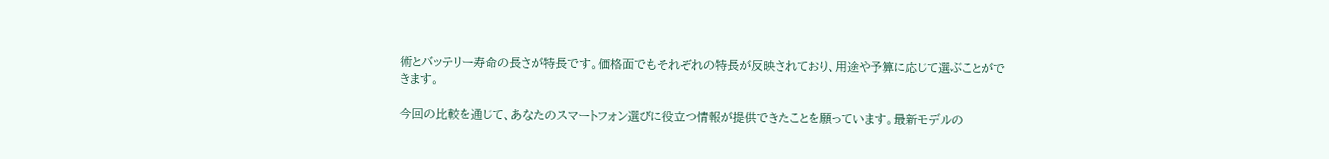術とバッテリー寿命の長さが特長です。価格面でもそれぞれの特長が反映されており、用途や予算に応じて選ぶことができます。

今回の比較を通じて、あなたのスマートフォン選びに役立つ情報が提供できたことを願っています。最新モデルの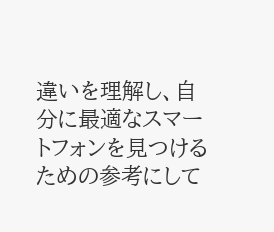違いを理解し、自分に最適なスマートフォンを見つけるための参考にして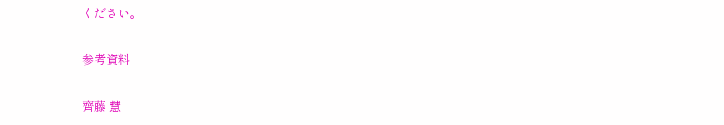ください。

参考資料

齊藤 慧